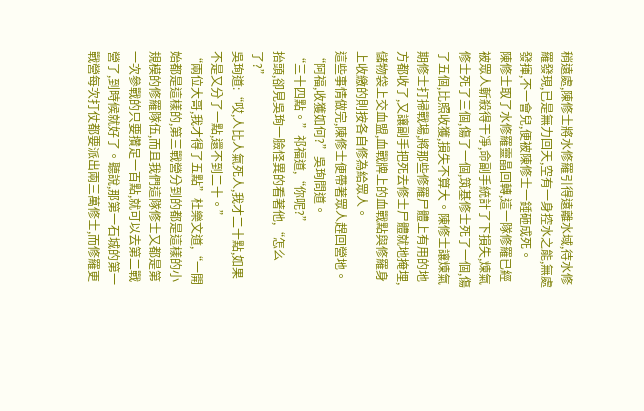稍遠處,陳修士將水修羅引得遠離水域,待水修羅發現,已是無力回天,空有一身控水之能,無處發揮,不一會兒,便被陳修士一錘砸成死。
陳修士取了水修羅靈晶回轉,這一隊修羅已經被眾人斬殺得干凈,命副手統計了下損失,煉氣修士死了三個,傷了一個,筑基修士死了一個,傷了五個,比照收獲,損失不算大。陳修士讓煉氣期修士打掃戰場,將那些修羅尸體上有用的地方都收了,又讓副手把死去修士尸體就地掩埋,儲物袋上交血盟,血戰牌上的血戰點與修羅身上收繳的則按各自修為給眾人。
這些事情做完,陳修士便帶著眾人趕回營地。
“阿福,收獲如何?”吳珣問道。
“三十四點。”祁福道,“你呢?”
抬頭,卻見吳珣一臉怪異的看著他,“怎么了?”
吳珣道:“哎,人比人氣死人,我才二十點,如果不是又分了一點,還不到二十。”
“兩位大哥,我才得了五點”杜樂文道,“一開始都是這樣的,第三戰營分到的都是這樣的小規模的修羅隊伍,而且我們這隊修士又都是第一次參戰的只要攢足一百點,就可以去第二戰營了,到時候就好了。聽說,那第一石城的第一戰營每次打仗都要派出兩三萬修士,而修羅更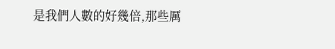是我們人數的好幾倍,那些厲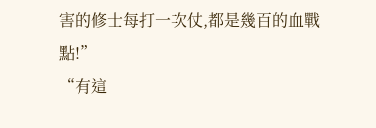害的修士每打一次仗,都是幾百的血戰點!”
“有這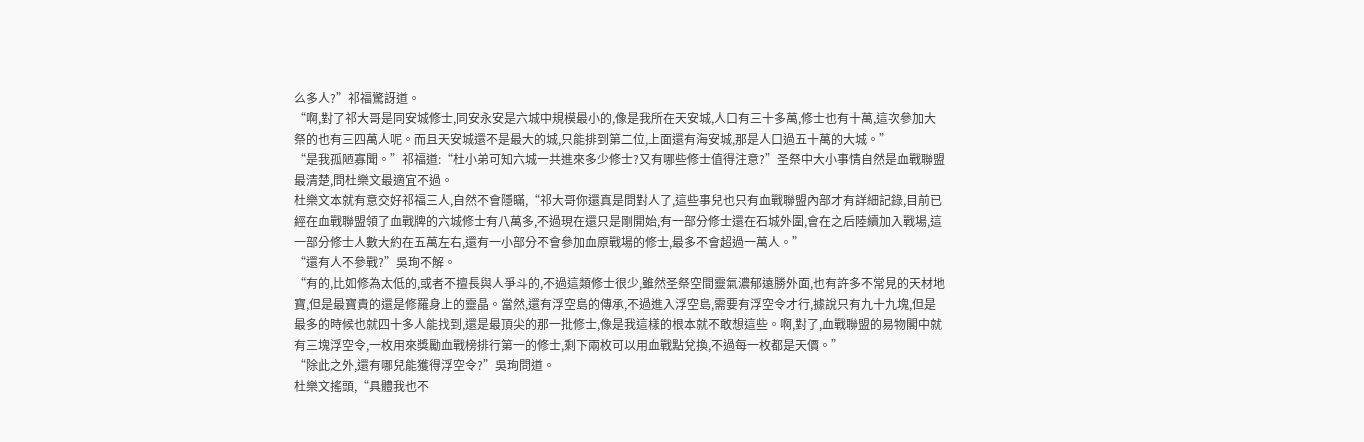么多人?”祁福驚訝道。
“啊,對了祁大哥是同安城修士,同安永安是六城中規模最小的,像是我所在天安城,人口有三十多萬,修士也有十萬,這次參加大祭的也有三四萬人呢。而且天安城還不是最大的城,只能排到第二位,上面還有海安城,那是人口過五十萬的大城。”
“是我孤陋寡聞。”祁福道:“杜小弟可知六城一共進來多少修士?又有哪些修士值得注意?”圣祭中大小事情自然是血戰聯盟最清楚,問杜樂文最適宜不過。
杜樂文本就有意交好祁福三人,自然不會隱瞞,“祁大哥你還真是問對人了,這些事兒也只有血戰聯盟內部才有詳細記錄,目前已經在血戰聯盟領了血戰牌的六城修士有八萬多,不過現在還只是剛開始,有一部分修士還在石城外圍,會在之后陸續加入戰場,這一部分修士人數大約在五萬左右,還有一小部分不會參加血原戰場的修士,最多不會超過一萬人。”
“還有人不參戰?”吳珣不解。
“有的,比如修為太低的,或者不擅長與人爭斗的,不過這類修士很少,雖然圣祭空間靈氣濃郁遠勝外面,也有許多不常見的天材地寶,但是最寶貴的還是修羅身上的靈晶。當然,還有浮空島的傳承,不過進入浮空島,需要有浮空令才行,據說只有九十九塊,但是最多的時候也就四十多人能找到,還是最頂尖的那一批修士,像是我這樣的根本就不敢想這些。啊,對了,血戰聯盟的易物閣中就有三塊浮空令,一枚用來獎勵血戰榜排行第一的修士,剩下兩枚可以用血戰點兌換,不過每一枚都是天價。”
“除此之外,還有哪兒能獲得浮空令?”吳珣問道。
杜樂文搖頭,“具體我也不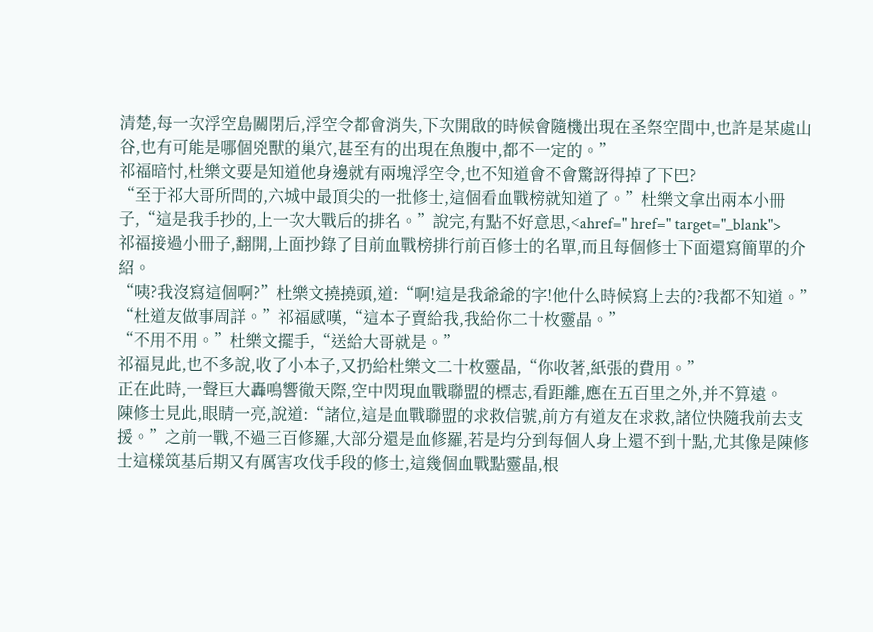清楚,每一次浮空島關閉后,浮空令都會消失,下次開啟的時候會隨機出現在圣祭空間中,也許是某處山谷,也有可能是哪個兇獸的巢穴,甚至有的出現在魚腹中,都不一定的。”
祁福暗忖,杜樂文要是知道他身邊就有兩塊浮空令,也不知道會不會驚訝得掉了下巴?
“至于祁大哥所問的,六城中最頂尖的一批修士,這個看血戰榜就知道了。”杜樂文拿出兩本小冊子,“這是我手抄的,上一次大戰后的排名。”說完,有點不好意思,<ahref=" href=" target="_blank">
祁福接過小冊子,翻開,上面抄錄了目前血戰榜排行前百修士的名單,而且每個修士下面還寫簡單的介紹。
“咦?我沒寫這個啊?”杜樂文撓撓頭,道:“啊!這是我爺爺的字!他什么時候寫上去的?我都不知道。”
“杜道友做事周詳。”祁福感嘆,“這本子賣給我,我給你二十枚靈晶。”
“不用不用。”杜樂文擺手,“送給大哥就是。”
祁福見此,也不多說,收了小本子,又扔給杜樂文二十枚靈晶,“你收著,紙張的費用。”
正在此時,一聲巨大轟鳴響徹天際,空中閃現血戰聯盟的標志,看距離,應在五百里之外,并不算遠。
陳修士見此,眼睛一亮,說道:“諸位,這是血戰聯盟的求救信號,前方有道友在求救,諸位快隨我前去支援。”之前一戰,不過三百修羅,大部分還是血修羅,若是均分到每個人身上還不到十點,尤其像是陳修士這樣筑基后期又有厲害攻伐手段的修士,這幾個血戰點靈晶,根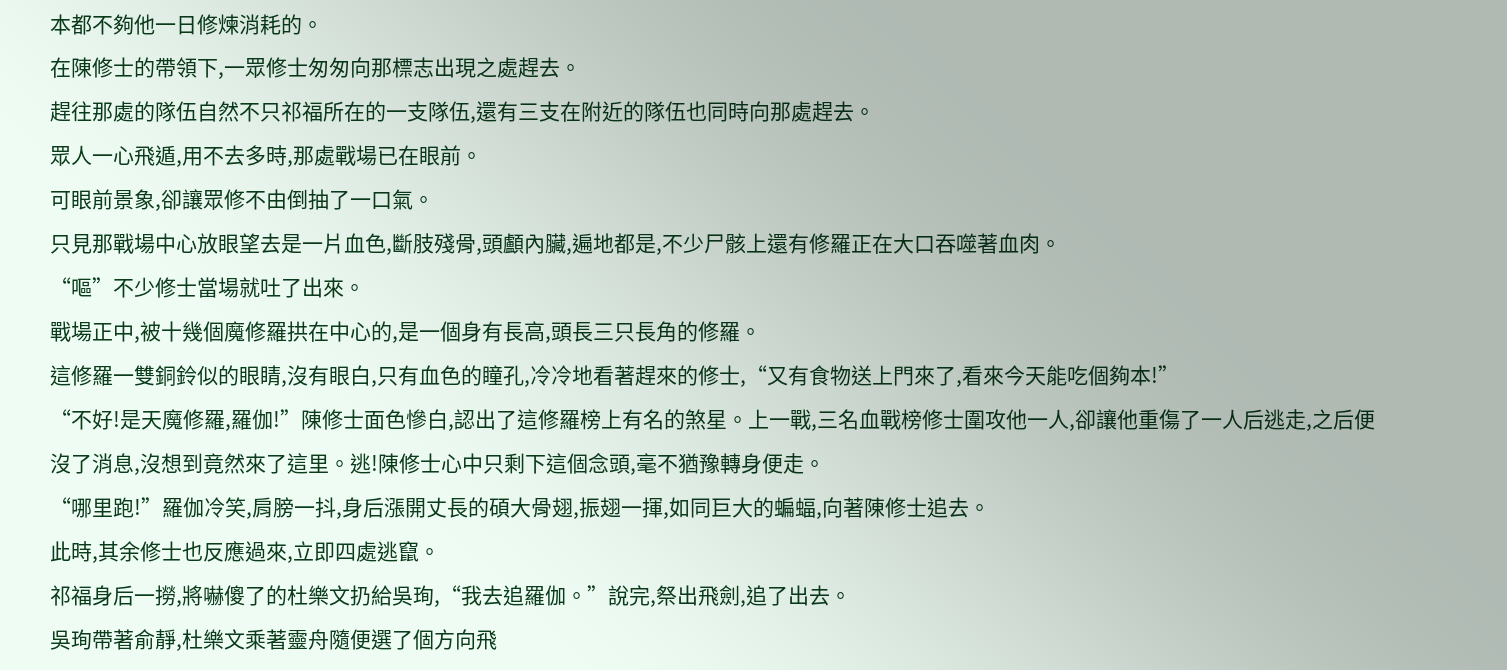本都不夠他一日修煉消耗的。
在陳修士的帶領下,一眾修士匆匆向那標志出現之處趕去。
趕往那處的隊伍自然不只祁福所在的一支隊伍,還有三支在附近的隊伍也同時向那處趕去。
眾人一心飛遁,用不去多時,那處戰場已在眼前。
可眼前景象,卻讓眾修不由倒抽了一口氣。
只見那戰場中心放眼望去是一片血色,斷肢殘骨,頭顱內臟,遍地都是,不少尸骸上還有修羅正在大口吞噬著血肉。
“嘔”不少修士當場就吐了出來。
戰場正中,被十幾個魔修羅拱在中心的,是一個身有長高,頭長三只長角的修羅。
這修羅一雙銅鈴似的眼睛,沒有眼白,只有血色的瞳孔,冷冷地看著趕來的修士,“又有食物送上門來了,看來今天能吃個夠本!”
“不好!是天魔修羅,羅伽!”陳修士面色慘白,認出了這修羅榜上有名的煞星。上一戰,三名血戰榜修士圍攻他一人,卻讓他重傷了一人后逃走,之后便沒了消息,沒想到竟然來了這里。逃!陳修士心中只剩下這個念頭,毫不猶豫轉身便走。
“哪里跑!”羅伽冷笑,肩膀一抖,身后漲開丈長的碩大骨翅,振翅一揮,如同巨大的蝙蝠,向著陳修士追去。
此時,其余修士也反應過來,立即四處逃竄。
祁福身后一撈,將嚇傻了的杜樂文扔給吳珣,“我去追羅伽。”說完,祭出飛劍,追了出去。
吳珣帶著俞靜,杜樂文乘著靈舟隨便選了個方向飛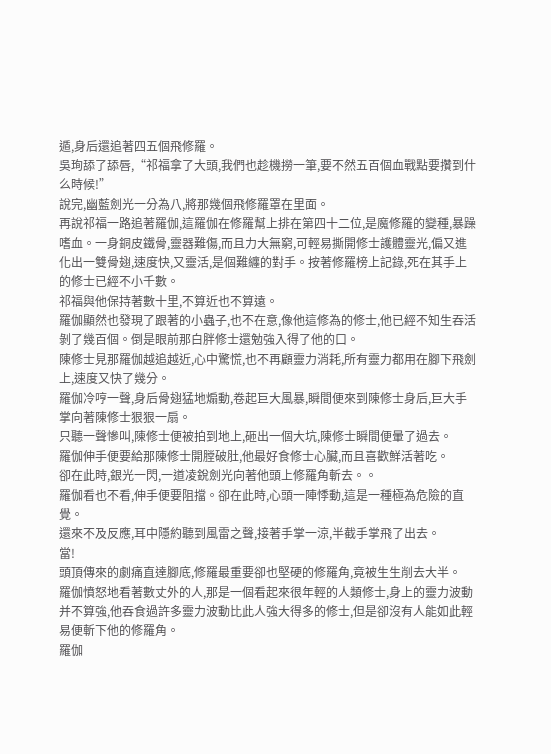遁,身后還追著四五個飛修羅。
吳珣舔了舔唇,“祁福拿了大頭,我們也趁機撈一筆,要不然五百個血戰點要攢到什么時候!”
說完,幽藍劍光一分為八,將那幾個飛修羅罩在里面。
再說祁福一路追著羅伽,這羅伽在修羅幫上排在第四十二位,是魔修羅的變種,暴躁嗜血。一身銅皮鐵骨,靈器難傷,而且力大無窮,可輕易撕開修士護體靈光,偏又進化出一雙骨翅,速度快,又靈活,是個難纏的對手。按著修羅榜上記錄,死在其手上的修士已經不小千數。
祁福與他保持著數十里,不算近也不算遠。
羅伽顯然也發現了跟著的小蟲子,也不在意,像他這修為的修士,他已經不知生吞活剝了幾百個。倒是眼前那白胖修士還勉強入得了他的口。
陳修士見那羅伽越追越近,心中驚慌,也不再顧靈力消耗,所有靈力都用在腳下飛劍上,速度又快了幾分。
羅伽冷哼一聲,身后骨翅猛地煽動,卷起巨大風暴,瞬間便來到陳修士身后,巨大手掌向著陳修士狠狠一扇。
只聽一聲慘叫,陳修士便被拍到地上,砸出一個大坑,陳修士瞬間便暈了過去。
羅伽伸手便要給那陳修士開膛破肚,他最好食修士心臟,而且喜歡鮮活著吃。
卻在此時,銀光一閃,一道凌銳劍光向著他頭上修羅角斬去。。
羅伽看也不看,伸手便要阻擋。卻在此時,心頭一陣悸動,這是一種極為危險的直覺。
還來不及反應,耳中隱約聽到風雷之聲,接著手掌一涼,半截手掌飛了出去。
當!
頭頂傳來的劇痛直達腳底,修羅最重要卻也堅硬的修羅角,竟被生生削去大半。
羅伽憤怒地看著數丈外的人,那是一個看起來很年輕的人類修士,身上的靈力波動并不算強,他吞食過許多靈力波動比此人強大得多的修士,但是卻沒有人能如此輕易便斬下他的修羅角。
羅伽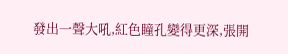發出一聲大吼,紅色瞳孔變得更深,張開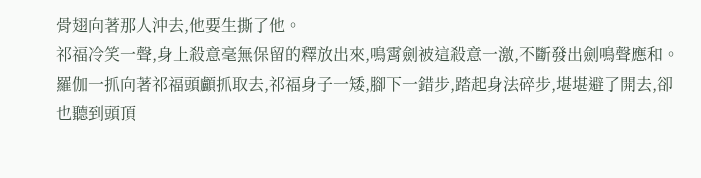骨翅向著那人沖去,他要生撕了他。
祁福冷笑一聲,身上殺意毫無保留的釋放出來,鳴霄劍被這殺意一激,不斷發出劍鳴聲應和。
羅伽一抓向著祁福頭顱抓取去,祁福身子一矮,腳下一錯步,踏起身法碎步,堪堪避了開去,卻也聽到頭頂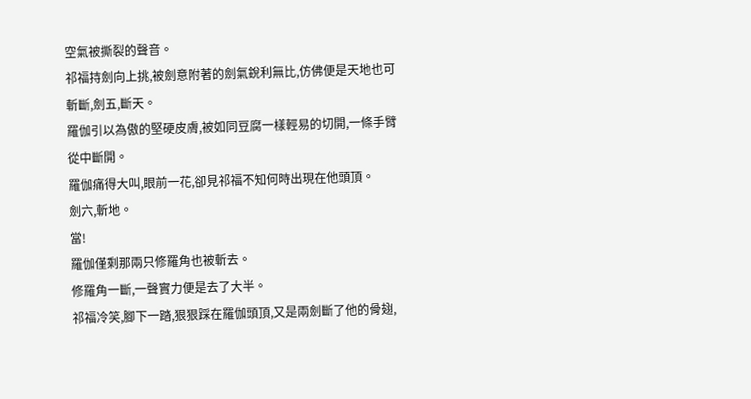空氣被撕裂的聲音。
祁福持劍向上挑,被劍意附著的劍氣銳利無比,仿佛便是天地也可斬斷,劍五,斷天。
羅伽引以為傲的堅硬皮膚,被如同豆腐一樣輕易的切開,一條手臂從中斷開。
羅伽痛得大叫,眼前一花,卻見祁福不知何時出現在他頭頂。
劍六,斬地。
當!
羅伽僅剩那兩只修羅角也被斬去。
修羅角一斷,一聲實力便是去了大半。
祁福冷笑,腳下一踏,狠狠踩在羅伽頭頂,又是兩劍斷了他的骨翅,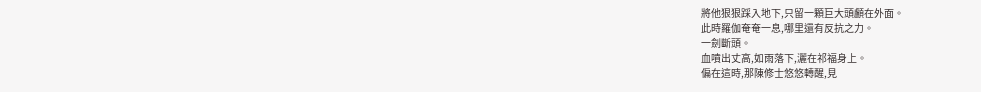將他狠狠踩入地下,只留一顆巨大頭顱在外面。
此時羅伽奄奄一息,哪里還有反抗之力。
一劍斷頭。
血噴出丈高,如雨落下,灑在祁福身上。
偏在這時,那陳修士悠悠轉醒,見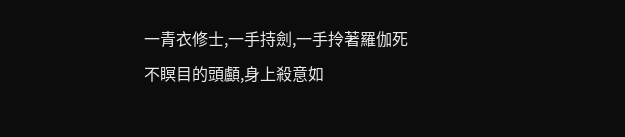一青衣修士,一手持劍,一手拎著羅伽死不瞑目的頭顱,身上殺意如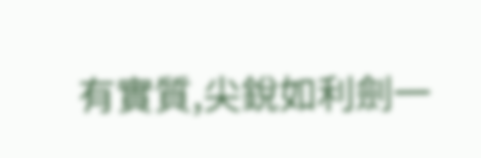有實質,尖銳如利劍一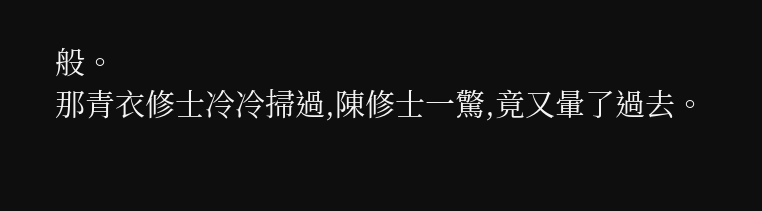般。
那青衣修士冷冷掃過,陳修士一驚,竟又暈了過去。